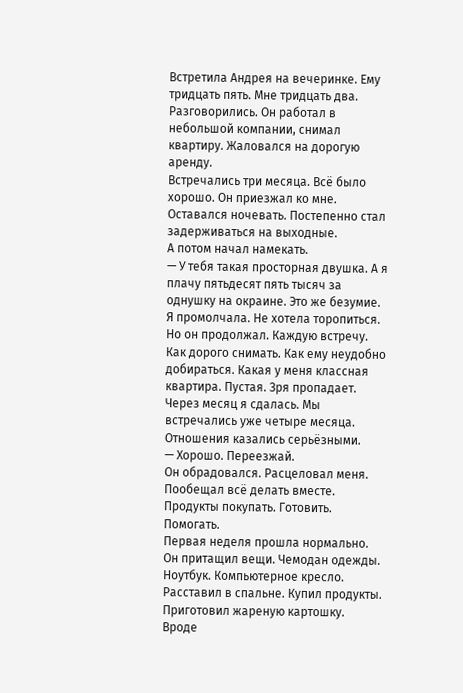Встретила Андрея на вечеринке. Ему тридцать пять. Мне тридцать два. Разговорились. Он работал в небольшой компании, снимал квартиру. Жаловался на дорогую аренду.
Встречались три месяца. Всё было хорошо. Он приезжал ко мне. Оставался ночевать. Постепенно стал задерживаться на выходные.
А потом начал намекать.
— У тебя такая просторная двушка. А я плачу пятьдесят пять тысяч за однушку на окраине. Это же безумие.
Я промолчала. Не хотела торопиться.
Но он продолжал. Каждую встречу. Как дорого снимать. Как ему неудобно добираться. Какая у меня классная квартира. Пустая. Зря пропадает.
Через месяц я сдалась. Мы встречались уже четыре месяца. Отношения казались серьёзными.
— Хорошо. Переезжай.
Он обрадовался. Расцеловал меня. Пообещал всё делать вместе. Продукты покупать. Готовить. Помогать.
Первая неделя прошла нормально. Он притащил вещи. Чемодан одежды. Ноутбук. Компьютерное кресло. Расставил в спальне. Купил продукты. Приготовил жареную картошку.
Вроде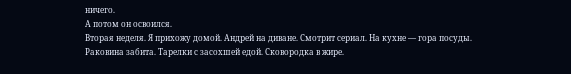ничего.
А потом он освоился.
Вторая неделя. Я прихожу домой. Андрей на диване. Смотрит сериал. На кухне — гора посуды. Раковина забита. Тарелки с засохшей едой. Сковородка в жире.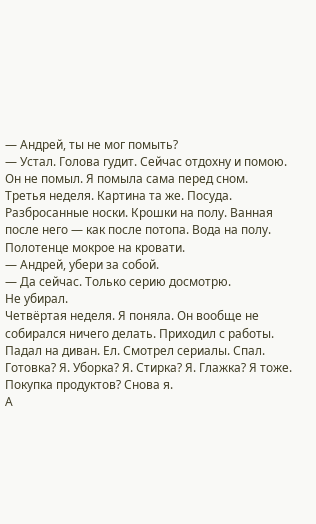— Андрей, ты не мог помыть?
— Устал. Голова гудит. Сейчас отдохну и помою.
Он не помыл. Я помыла сама перед сном.
Третья неделя. Картина та же. Посуда. Разбросанные носки. Крошки на полу. Ванная после него — как после потопа. Вода на полу. Полотенце мокрое на кровати.
— Андрей, убери за собой.
— Да сейчас. Только серию досмотрю.
Не убирал.
Четвёртая неделя. Я поняла. Он вообще не собирался ничего делать. Приходил с работы. Падал на диван. Ел. Смотрел сериалы. Спал.
Готовка? Я. Уборка? Я. Стирка? Я. Глажка? Я тоже. Покупка продуктов? Снова я.
А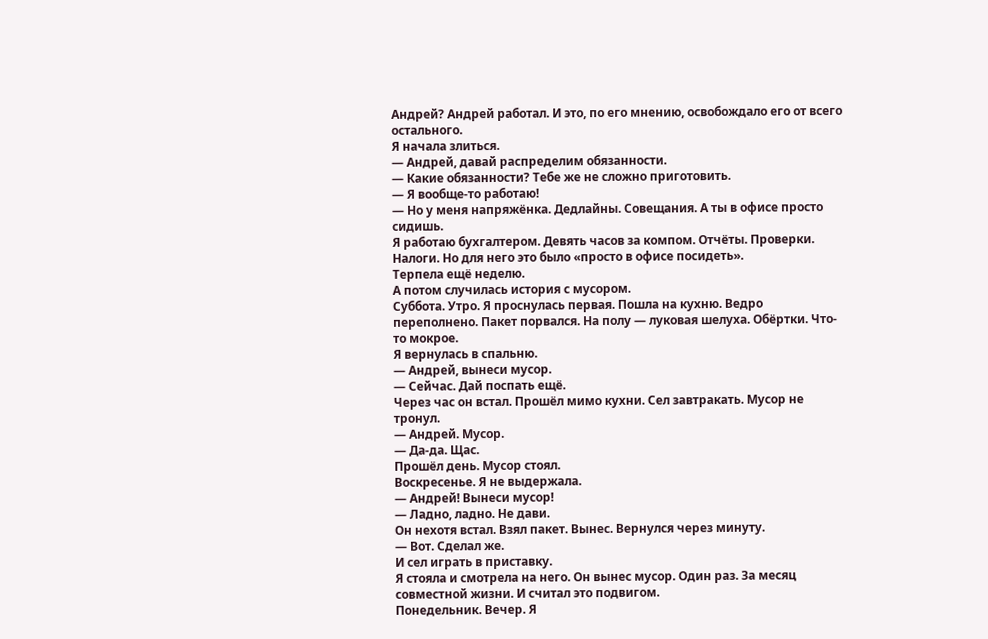Андрей? Андрей работал. И это, по его мнению, освобождало его от всего остального.
Я начала злиться.
— Андрей, давай распределим обязанности.
— Какие обязанности? Тебе же не сложно приготовить.
— Я вообще-то работаю!
— Но у меня напряжёнка. Дедлайны. Совещания. А ты в офисе просто сидишь.
Я работаю бухгалтером. Девять часов за компом. Отчёты. Проверки. Налоги. Но для него это было «просто в офисе посидеть».
Терпела ещё неделю.
А потом случилась история с мусором.
Суббота. Утро. Я проснулась первая. Пошла на кухню. Ведро переполнено. Пакет порвался. На полу — луковая шелуха. Обёртки. Что-то мокрое.
Я вернулась в спальню.
— Андрей, вынеси мусор.
— Сейчас. Дай поспать ещё.
Через час он встал. Прошёл мимо кухни. Сел завтракать. Мусор не тронул.
— Андрей. Мусор.
— Да-да. Щас.
Прошёл день. Мусор стоял.
Воскресенье. Я не выдержала.
— Андрей! Вынеси мусор!
— Ладно, ладно. Не дави.
Он нехотя встал. Взял пакет. Вынес. Вернулся через минуту.
— Вот. Сделал же.
И сел играть в приставку.
Я стояла и смотрела на него. Он вынес мусор. Один раз. За месяц совместной жизни. И считал это подвигом.
Понедельник. Вечер. Я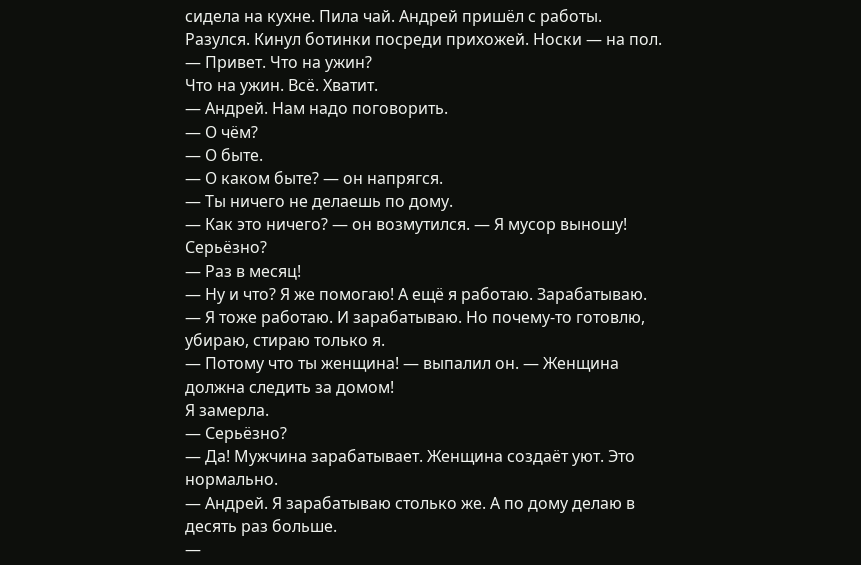сидела на кухне. Пила чай. Андрей пришёл с работы. Разулся. Кинул ботинки посреди прихожей. Носки — на пол.
— Привет. Что на ужин?
Что на ужин. Всё. Хватит.
— Андрей. Нам надо поговорить.
— О чём?
— О быте.
— О каком быте? — он напрягся.
— Ты ничего не делаешь по дому.
— Как это ничего? — он возмутился. — Я мусор выношу!
Серьёзно?
— Раз в месяц!
— Ну и что? Я же помогаю! А ещё я работаю. Зарабатываю.
— Я тоже работаю. И зарабатываю. Но почему-то готовлю, убираю, стираю только я.
— Потому что ты женщина! — выпалил он. — Женщина должна следить за домом!
Я замерла.
— Серьёзно?
— Да! Мужчина зарабатывает. Женщина создаёт уют. Это нормально.
— Андрей. Я зарабатываю столько же. А по дому делаю в десять раз больше.
—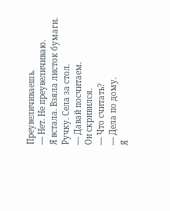Преувеличиваешь.
— Нет. Не преувеличиваю.
Я встала. Взяла листок бумаги. Ручку. Села за стол.
— Давай посчитаем.
Он скривился.
— Что считать?
— Дела по дому.
Я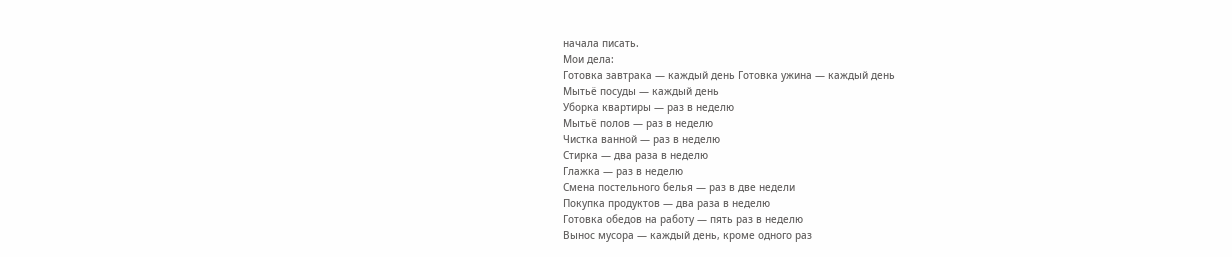начала писать.
Мои дела:
Готовка завтрака — каждый день Готовка ужина — каждый день
Мытьё посуды — каждый день
Уборка квартиры — раз в неделю
Мытьё полов — раз в неделю
Чистка ванной — раз в неделю
Стирка — два раза в неделю
Глажка — раз в неделю
Смена постельного белья — раз в две недели
Покупка продуктов — два раза в неделю
Готовка обедов на работу — пять раз в неделю
Вынос мусора — каждый день, кроме одного раз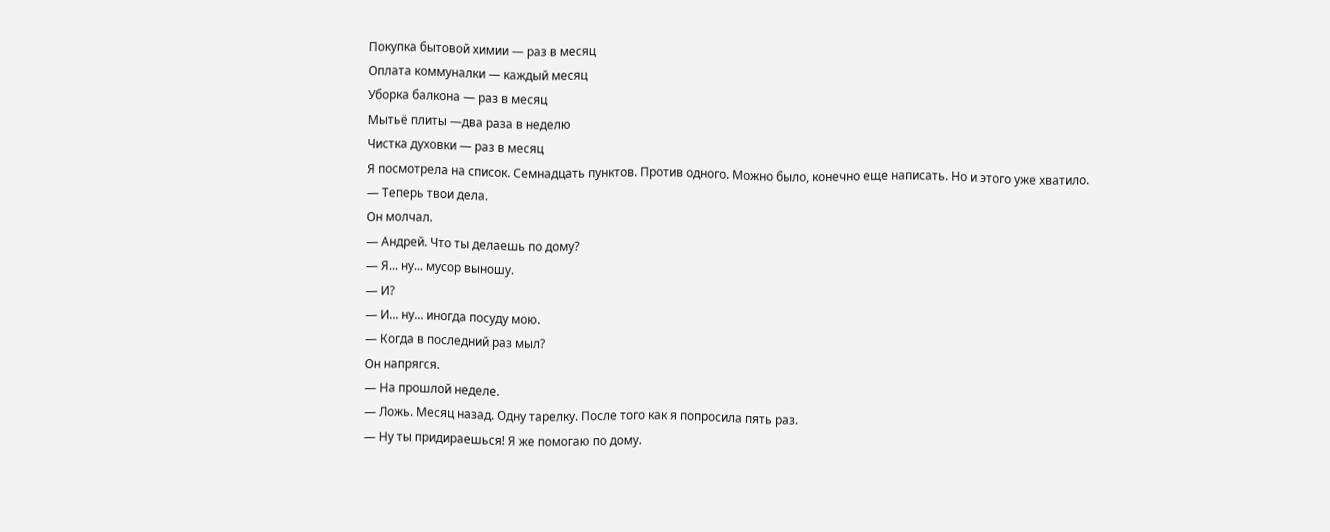Покупка бытовой химии — раз в месяц
Оплата коммуналки — каждый месяц
Уборка балкона — раз в месяц
Мытьё плиты —два раза в неделю
Чистка духовки — раз в месяц
Я посмотрела на список. Семнадцать пунктов. Против одного. Можно было, конечно еще написать. Но и этого уже хватило.
— Теперь твои дела.
Он молчал.
— Андрей. Что ты делаешь по дому?
— Я... ну... мусор выношу.
— И?
— И... ну... иногда посуду мою.
— Когда в последний раз мыл?
Он напрягся.
— На прошлой неделе.
— Ложь. Месяц назад. Одну тарелку. После того как я попросила пять раз.
— Ну ты придираешься! Я же помогаю по дому.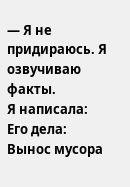— Я не придираюсь. Я озвучиваю факты.
Я написала:
Его дела:
Вынос мусора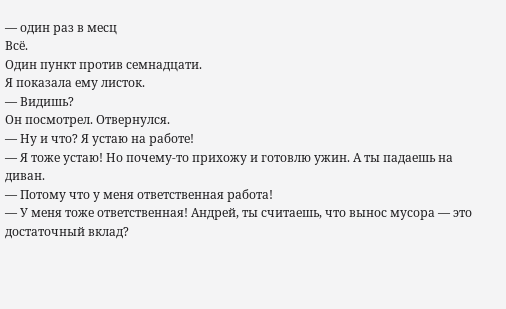— один раз в месц
Всё.
Один пункт против семнадцати.
Я показала ему листок.
— Видишь?
Он посмотрел. Отвернулся.
— Ну и что? Я устаю на работе!
— Я тоже устаю! Но почему-то прихожу и готовлю ужин. А ты падаешь на диван.
— Потому что у меня ответственная работа!
— У меня тоже ответственная! Андрей, ты считаешь, что вынос мусора — это достаточный вклад?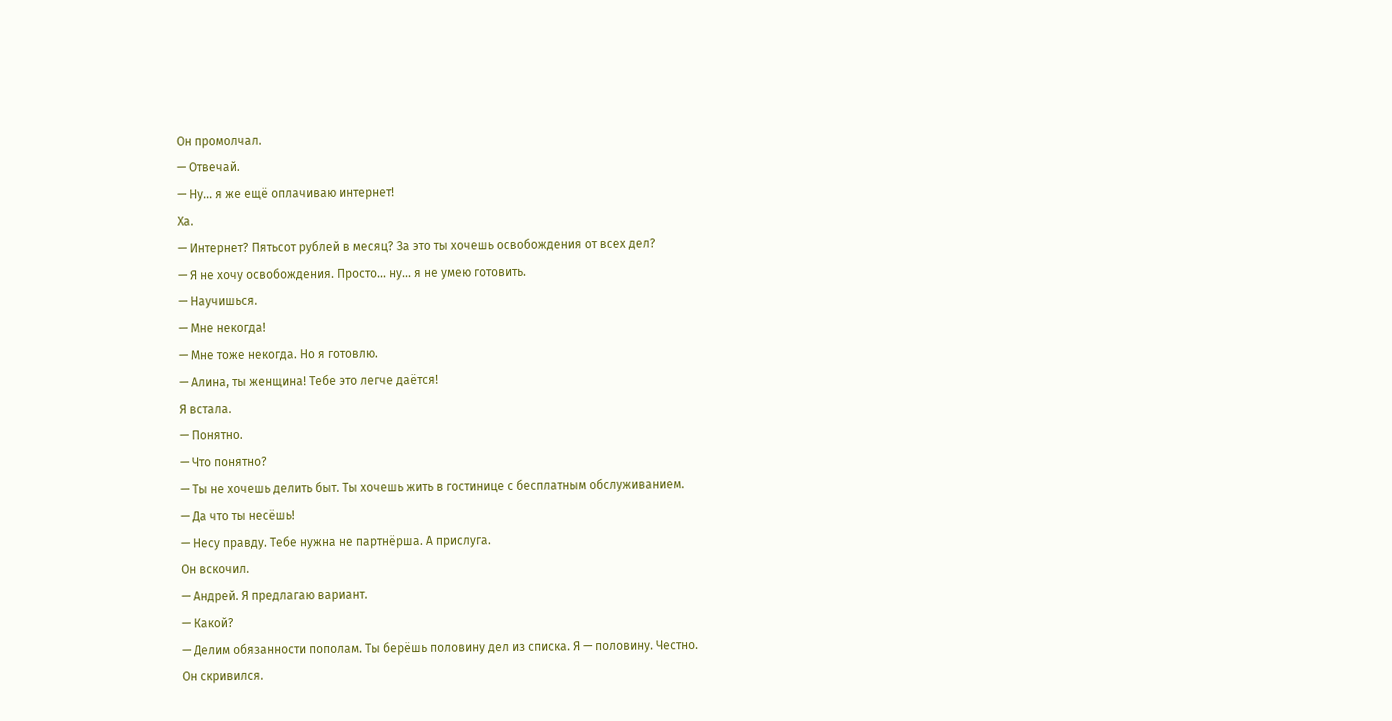Он промолчал.
— Отвечай.
— Ну... я же ещё оплачиваю интернет!
Ха.
— Интернет? Пятьсот рублей в месяц? За это ты хочешь освобождения от всех дел?
— Я не хочу освобождения. Просто... ну... я не умею готовить.
— Научишься.
— Мне некогда!
— Мне тоже некогда. Но я готовлю.
— Алина, ты женщина! Тебе это легче даётся!
Я встала.
— Понятно.
— Что понятно?
— Ты не хочешь делить быт. Ты хочешь жить в гостинице с бесплатным обслуживанием.
— Да что ты несёшь!
— Несу правду. Тебе нужна не партнёрша. А прислуга.
Он вскочил.
— Андрей. Я предлагаю вариант.
— Какой?
— Делим обязанности пополам. Ты берёшь половину дел из списка. Я — половину. Честно.
Он скривился.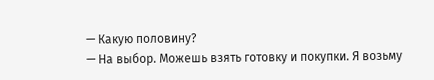— Какую половину?
— На выбор. Можешь взять готовку и покупки. Я возьму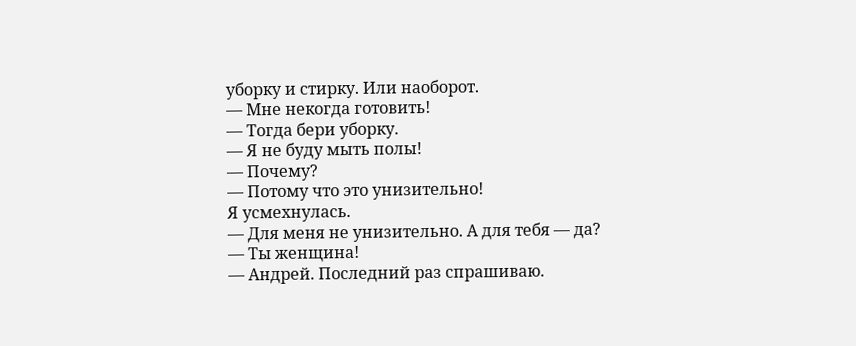уборку и стирку. Или наоборот.
— Мне некогда готовить!
— Тогда бери уборку.
— Я не буду мыть полы!
— Почему?
— Потому что это унизительно!
Я усмехнулась.
— Для меня не унизительно. А для тебя — да?
— Ты женщина!
— Андрей. Последний раз спрашиваю.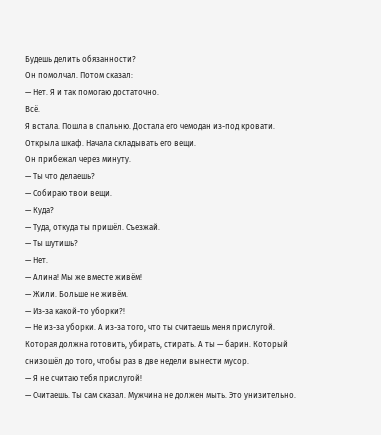Будешь делить обязанности?
Он помолчал. Потом сказал:
— Нет. Я и так помогаю достаточно.
Всё.
Я встала. Пошла в спальню. Достала его чемодан из-под кровати. Открыла шкаф. Начала складывать его вещи.
Он прибежал через минуту.
— Ты что делаешь?
— Собираю твои вещи.
— Куда?
— Туда, откуда ты пришёл. Съезжай.
— Ты шутишь?
— Нет.
— Алина! Мы же вместе живём!
— Жили. Больше не живём.
— Из-за какой-то уборки?!
— Не из-за уборки. А из-за того, что ты считаешь меня прислугой. Которая должна готовить, убирать, стирать. А ты — барин. Который снизошёл до того, чтобы раз в две недели вынести мусор.
— Я не считаю тебя прислугой!
— Считаешь. Ты сам сказал. Мужчина не должен мыть. Это унизительно.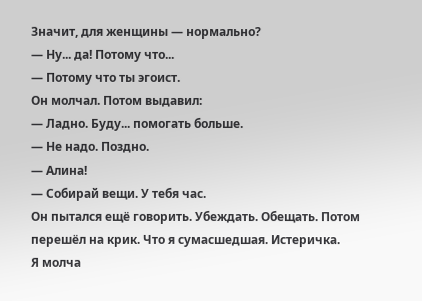Значит, для женщины — нормально?
— Ну... да! Потому что...
— Потому что ты эгоист.
Он молчал. Потом выдавил:
— Ладно. Буду... помогать больше.
— Не надо. Поздно.
— Алина!
— Собирай вещи. У тебя час.
Он пытался ещё говорить. Убеждать. Обещать. Потом перешёл на крик. Что я сумасшедшая. Истеричка.
Я молча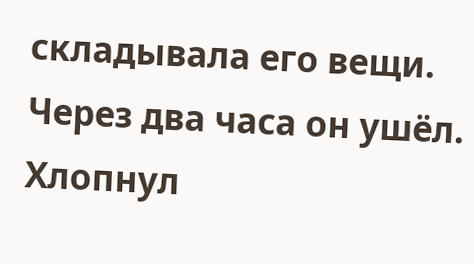складывала его вещи.
Через два часа он ушёл. Хлопнул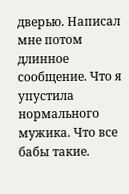дверью. Написал мне потом длинное сообщение. Что я упустила нормального мужика. Что все бабы такие.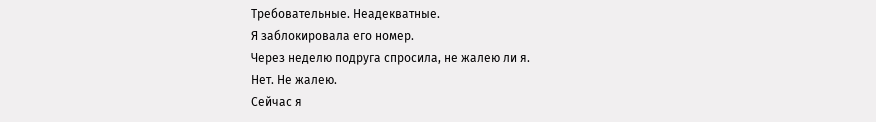Требовательные. Неадекватные.
Я заблокировала его номер.
Через неделю подруга спросила, не жалею ли я.
Нет. Не жалею.
Сейчас я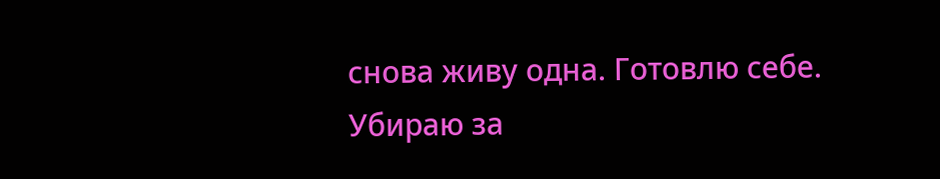снова живу одна. Готовлю себе. Убираю за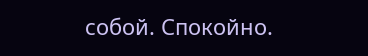собой. Спокойно.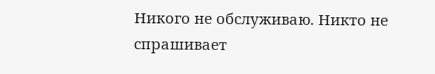Никого не обслуживаю. Никто не спрашивает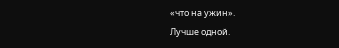«что на ужин».
Лучше одной.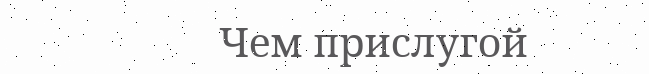Чем прислугой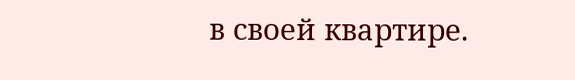в своей квартире.